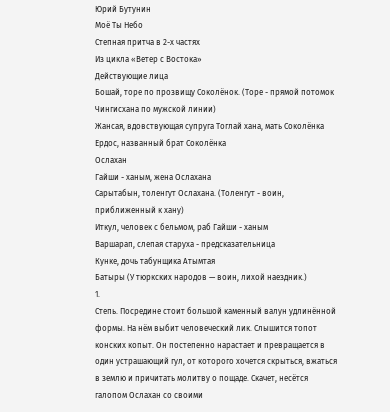Юрий Бутунин
Моё Ты Небо
Степная притча в 2-х частях
Из цикла «Ветер с Востока»
Действующие лица
Бошай, торе по прозвищу Соколёнок. (Торе - прямой потомок Чингисхана по мужской линии)
Жансая, вдовствующая супруга Тоглай хана, мать Соколёнка
Ердос, названный брат Соколёнка
Ослахан
Гайши - ханым, жена Ослахана
Сарытабын, толенгут Ослахана. (Толенгут - воин, приближенный к хану)
Иткул, человек с бельмом, раб Гайши - ханым
Варшарап, слепая старуха - предсказательница
Кунке, дочь табунщика Атымтая
Батыры (У тюркских народов — воин, лихой наездник.)
1.
Степь. Посредине стоит большой каменный валун удлинённой формы. На нём выбит человеческий лик. Слышится топот конских копыт. Он постепенно нарастает и превращается в один устрашающий гул, от которого хочется скрыться, вжаться в землю и причитать молитву о пощаде. Скачет, несётся галопом Ослахан со своими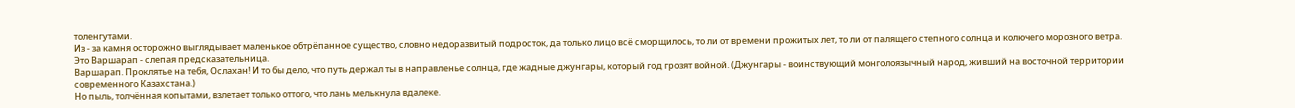толенгутами.
Из - за камня осторожно выглядывает маленькое обтрёпанное существо, словно недоразвитый подросток, да только лицо всё сморщилось, то ли от времени прожитых лет, то ли от палящего степного солнца и колючего морозного ветра. Это Варшарап - слепая предсказательница.
Варшарап. Проклятье на тебя, Ослахан! И то бы дело, что путь держал ты в направленье солнца, где жадные джунгары, который год грозят войной. (Джунгары - воинствующий монголоязычный народ, живший на восточной территории современного Казахстана.)
Но пыль, толчённая копытами, взлетает только оттого, что лань мелькнула вдалеке.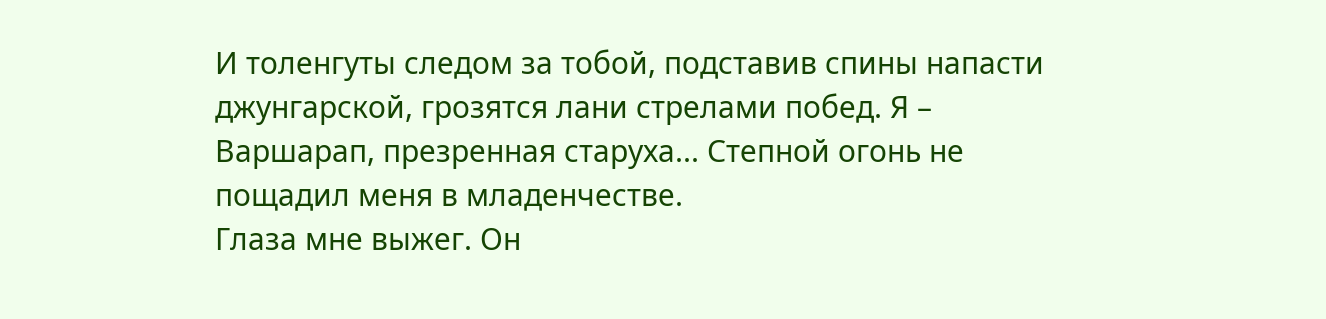И толенгуты следом за тобой, подставив спины напасти джунгарской, грозятся лани стрелами побед. Я – Варшарап, презренная старуха... Степной огонь не пощадил меня в младенчестве.
Глаза мне выжег. Он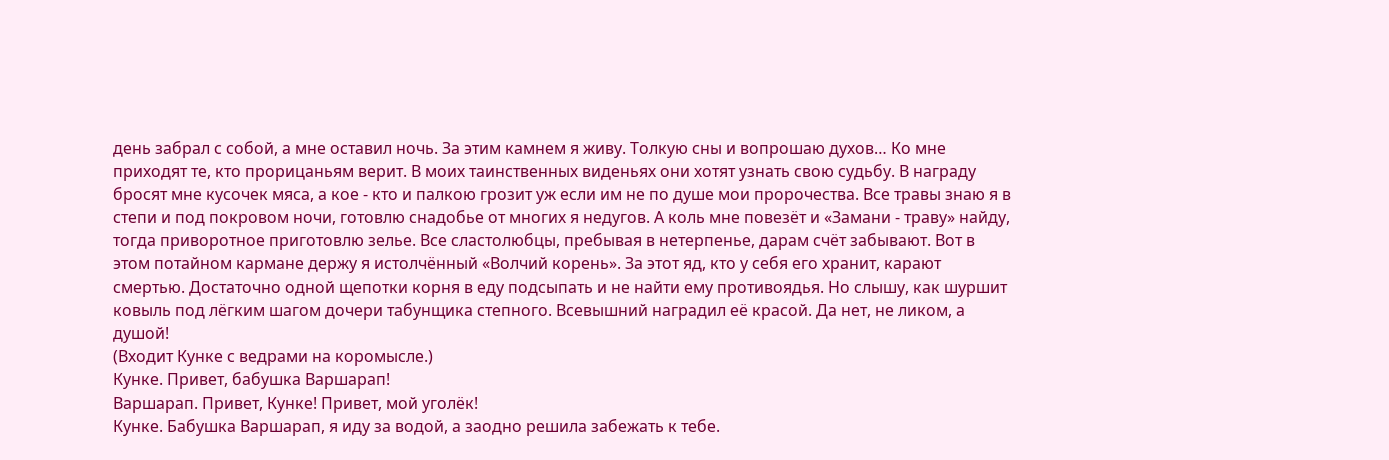день забрал с собой, а мне оставил ночь. За этим камнем я живу. Толкую сны и вопрошаю духов… Ко мне приходят те, кто прорицаньям верит. В моих таинственных виденьях они хотят узнать свою судьбу. В награду бросят мне кусочек мяса, а кое - кто и палкою грозит уж если им не по душе мои пророчества. Все травы знаю я в степи и под покровом ночи, готовлю снадобье от многих я недугов. А коль мне повезёт и «Замани - траву» найду, тогда приворотное приготовлю зелье. Все сластолюбцы, пребывая в нетерпенье, дарам счёт забывают. Вот в этом потайном кармане держу я истолчённый «Волчий корень». За этот яд, кто у себя его хранит, карают смертью. Достаточно одной щепотки корня в еду подсыпать и не найти ему противоядья. Но слышу, как шуршит ковыль под лёгким шагом дочери табунщика степного. Всевышний наградил её красой. Да нет, не ликом, а душой!
(Входит Кунке с ведрами на коромысле.)
Кунке. Привет, бабушка Варшарап!
Варшарап. Привет, Кунке! Привет, мой уголёк!
Кунке. Бабушка Варшарап, я иду за водой, а заодно решила забежать к тебе.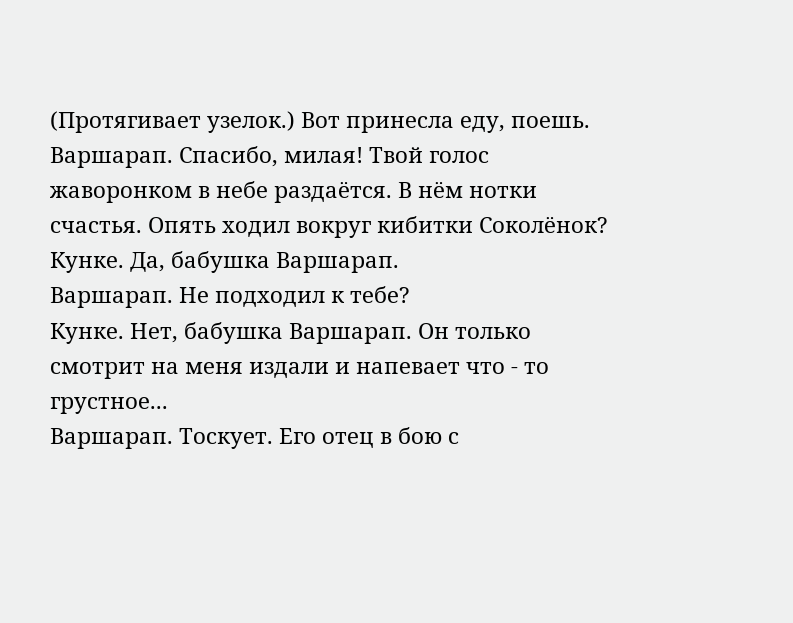(Протягивает узелок.) Вот принесла еду, поешь.
Варшарап. Спасибо, милая! Твой голос жаворонком в небе раздаётся. В нём нотки счастья. Опять ходил вокруг кибитки Соколёнок?
Кунке. Да, бабушка Варшарап.
Варшарап. Не подходил к тебе?
Кунке. Нет, бабушка Варшарап. Он только смотрит на меня издали и напевает что - то грустное...
Варшарап. Тоскует. Его отец в бою с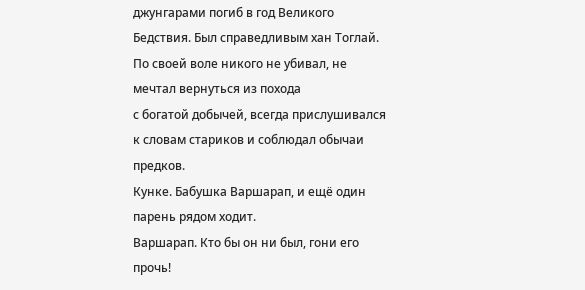джунгарами погиб в год Великого Бедствия. Был справедливым хан Тоглай. По своей воле никого не убивал, не мечтал вернуться из похода
с богатой добычей, всегда прислушивался к словам стариков и соблюдал обычаи предков.
Кунке. Бабушка Варшарап, и ещё один парень рядом ходит.
Варшарап. Кто бы он ни был, гони его прочь!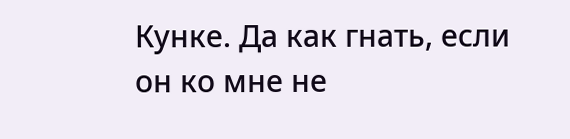Кунке. Да как гнать, если он ко мне не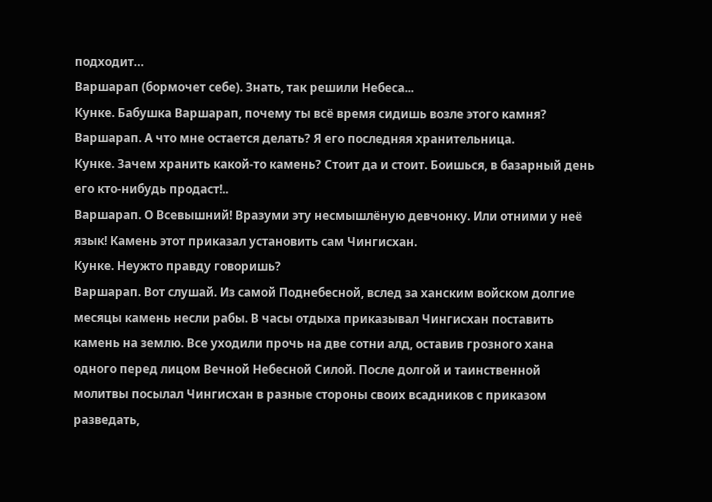подходит…
Варшарап (бормочет себе). Знать, так решили Небеса...
Кунке. Бабушка Варшарап, почему ты всё время сидишь возле этого камня?
Варшарап. А что мне остается делать? Я его последняя хранительница.
Кунке. Зачем хранить какой-то камень? Стоит да и стоит. Боишься, в базарный день его кто-нибудь продаст!..
Варшарап. О Всевышний! Вразуми эту несмышлёную девчонку. Или отними у неё язык! Камень этот приказал установить сам Чингисхан.
Кунке. Неужто правду говоришь?
Варшарап. Вот слушай. Из самой Поднебесной, вслед за ханским войском долгие месяцы камень несли рабы. В часы отдыха приказывал Чингисхан поставить камень на землю. Все уходили прочь на две сотни алд, оставив грозного хана одного перед лицом Вечной Небесной Силой. После долгой и таинственной молитвы посылал Чингисхан в разные стороны своих всадников с приказом разведать,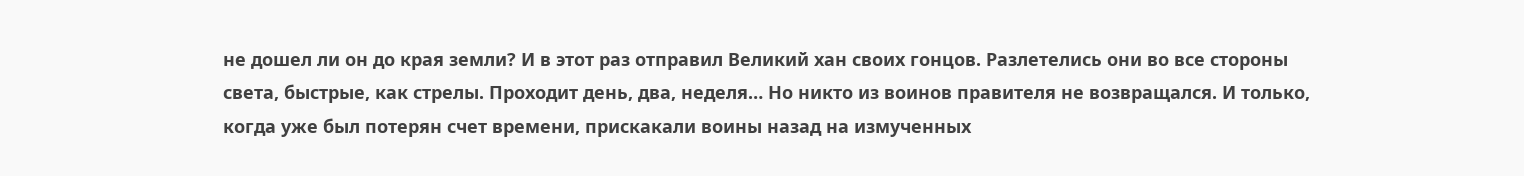не дошел ли он до края земли? И в этот раз отправил Великий хан своих гонцов. Разлетелись они во все стороны света, быстрые, как стрелы. Проходит день, два, неделя… Но никто из воинов правителя не возвращался. И только, когда уже был потерян счет времени, прискакали воины назад на измученных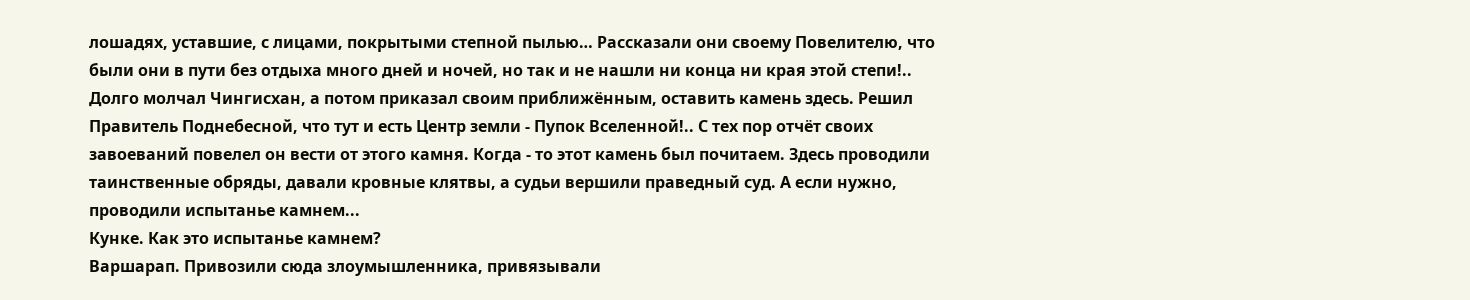лошадях, уставшие, с лицами, покрытыми степной пылью… Рассказали они своему Повелителю, что были они в пути без отдыха много дней и ночей, но так и не нашли ни конца ни края этой степи!.. Долго молчал Чингисхан, а потом приказал своим приближённым, оставить камень здесь. Решил Правитель Поднебесной, что тут и есть Центр земли - Пупок Вселенной!.. С тех пор отчёт своих завоеваний повелел он вести от этого камня. Когда - то этот камень был почитаем. Здесь проводили таинственные обряды, давали кровные клятвы, а судьи вершили праведный суд. А если нужно, проводили испытанье камнем...
Кунке. Как это испытанье камнем?
Варшарап. Привозили сюда злоумышленника, привязывали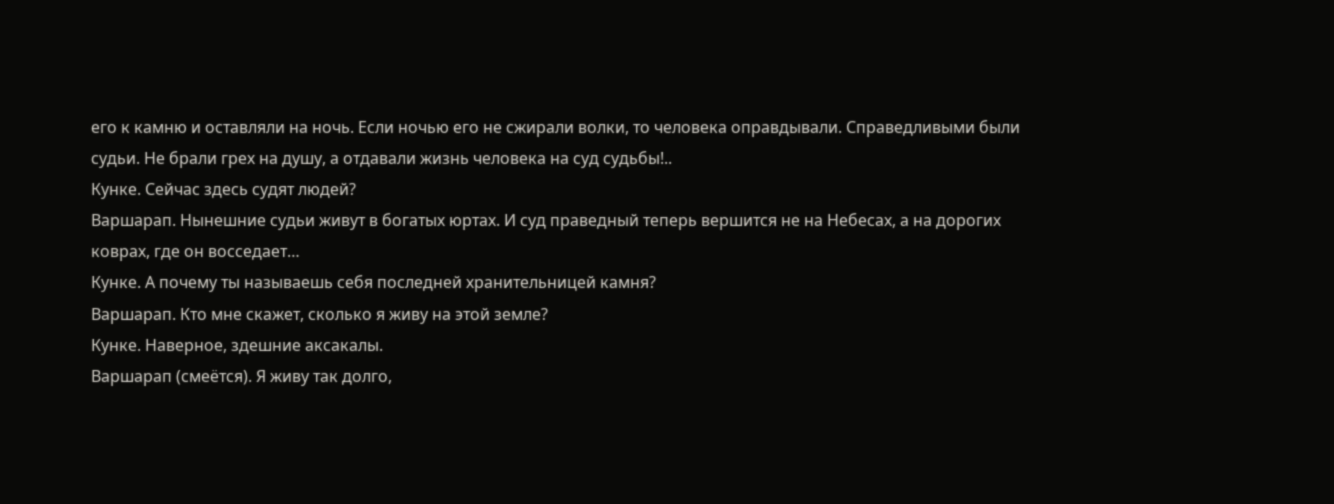его к камню и оставляли на ночь. Если ночью его не сжирали волки, то человека оправдывали. Справедливыми были судьи. Не брали грех на душу, а отдавали жизнь человека на суд судьбы!..
Кунке. Сейчас здесь судят людей?
Варшарап. Нынешние судьи живут в богатых юртах. И суд праведный теперь вершится не на Небесах, а на дорогих коврах, где он восседает…
Кунке. А почему ты называешь себя последней хранительницей камня?
Варшарап. Кто мне скажет, сколько я живу на этой земле?
Кунке. Наверное, здешние аксакалы.
Варшарап (смеётся). Я живу так долго,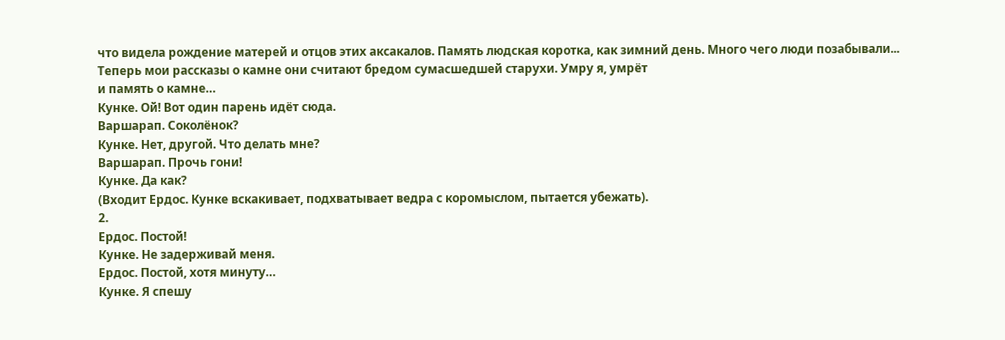что видела рождение матерей и отцов этих аксакалов. Память людская коротка, как зимний день. Много чего люди позабывали...
Теперь мои рассказы о камне они считают бредом сумасшедшей старухи. Умру я, умрёт
и память о камне…
Кунке. Ой! Вот один парень идёт сюда.
Варшарап. Соколёнок?
Кунке. Нет, другой. Что делать мне?
Варшарап. Прочь гони!
Кунке. Да как?
(Входит Ердос. Кунке вскакивает, подхватывает ведра с коромыслом, пытается убежать).
2.
Ердос. Постой!
Кунке. Не задерживай меня.
Ердос. Постой, хотя минуту…
Кунке. Я спешу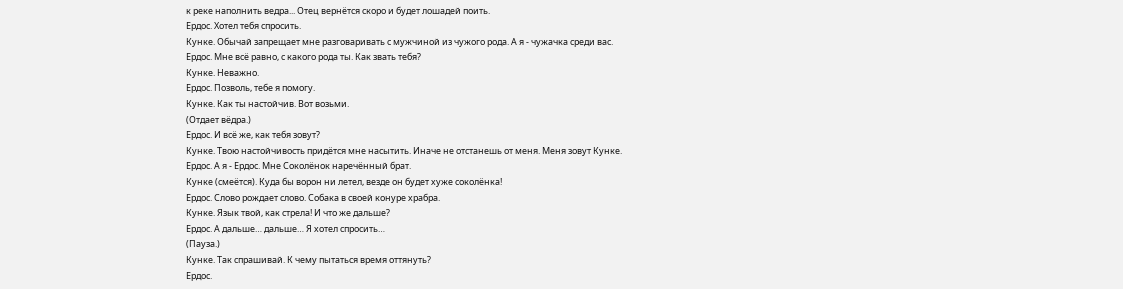к реке наполнить ведра... Отец вернётся скоро и будет лошадей поить.
Ердос. Хотел тебя спросить.
Кунке. Обычай запрещает мне разговаривать с мужчиной из чужого рода. А я - чужачка среди вас.
Ердос. Мне всё равно, с какого рода ты. Как звать тебя?
Кунке. Неважно.
Ердос. Позволь, тебе я помогу.
Кунке. Как ты настойчив. Вот возьми.
(Отдает вёдра.)
Ердос. И всё же, как тебя зовут?
Кунке. Твою настойчивость придётся мне насытить. Иначе не отстанешь от меня. Меня зовут Кунке.
Ердос. А я - Ердос. Мне Соколёнок наречённый брат.
Кунке (смеётся). Куда бы ворон ни летел, везде он будет хуже соколёнка!
Ердос. Слово рождает слово. Собака в своей конуре храбра.
Кунке. Язык твой, как стрела! И что же дальше?
Ердос. А дальше… дальше… Я хотел спросить…
(Пауза.)
Кунке. Так спрашивай. К чему пытаться время оттянуть?
Ердос.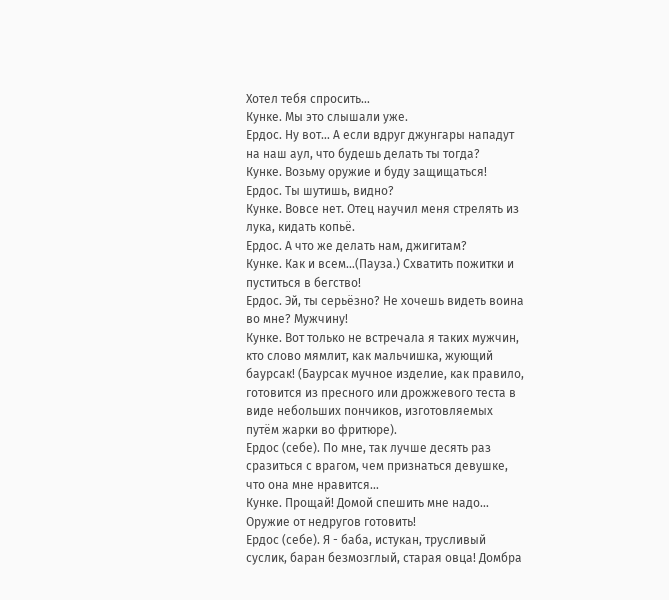Хотел тебя спросить…
Кунке. Мы это слышали уже.
Ердос. Ну вот… А если вдруг джунгары нападут на наш аул, что будешь делать ты тогда?
Кунке. Возьму оружие и буду защищаться!
Ердос. Ты шутишь, видно?
Кунке. Вовсе нет. Отец научил меня стрелять из лука, кидать копьё.
Ердос. А что же делать нам, джигитам?
Кунке. Как и всем…(Пауза.) Схватить пожитки и пуститься в бегство!
Ердос. Эй, ты серьёзно? Не хочешь видеть воина во мне? Мужчину!
Кунке. Вот только не встречала я таких мужчин, кто слово мямлит, как мальчишка, жующий баурсак! (Баурсак мучное изделие, как правило, готовится из пресного или дрожжевого теста в виде небольших пончиков, изготовляемых путём жарки во фритюре).
Ердос (себе). По мне, так лучше десять раз сразиться с врагом, чем признаться девушке, что она мне нравится…
Кунке. Прощай! Домой спешить мне надо… Оружие от недругов готовить!
Ердос (себе). Я - баба, истукан, трусливый суслик, баран безмозглый, старая овца! Домбра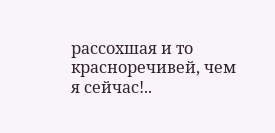рассохшая и то красноречивей, чем я сейчас!..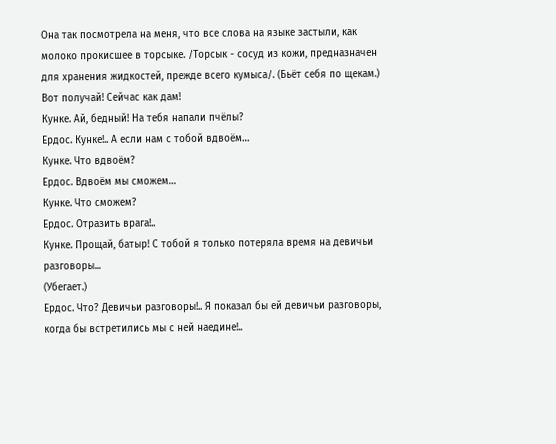Она так посмотрела на меня, что все слова на языке застыли, как молоко прокисшее в торсыке. /Торсык - сосуд из кожи, предназначен для хранения жидкостей, прежде всего кумыса/. (Бьёт себя по щекам.) Вот получай! Сейчас как дам!
Кунке. Ай, бедный! На тебя напали пчёлы?
Ердос. Кунке!.. А если нам с тобой вдвоём…
Кунке. Что вдвоём?
Ердос. Вдвоём мы сможем…
Кунке. Что сможем?
Ердос. Отразить врага!..
Кунке. Прощай, батыр! С тобой я только потеряла время на девичьи разговоры...
(Убегает.)
Ердос. Что? Девичьи разговоры!.. Я показал бы ей девичьи разговоры, когда бы встретились мы с ней наедине!..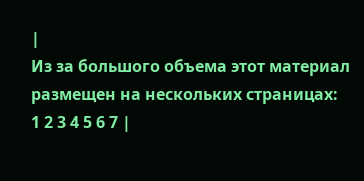|
Из за большого объема этот материал размещен на нескольких страницах:
1 2 3 4 5 6 7 |